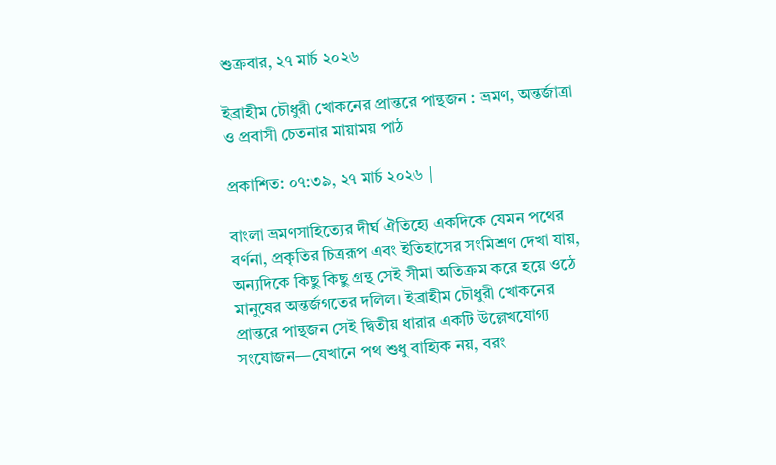শুক্রবার, ২৭ মার্চ ২০২৬

ইব্রাহীম চৌধুরী খোকনের প্রান্তরে পান্থজন : ভ্রমণ, অন্তর্জাত্রা ও প্রবাসী চেতনার মায়াময় পাঠ

প্রকাশিত: ০৭:৩৯, ২৭ মার্চ ২০২৬ |

বাংলা ভ্রমণসাহিত্যের দীর্ঘ ঐতিহ্যে একদিকে যেমন পথের বর্ণনা, প্রকৃতির চিত্ররূপ এবং ইতিহাসের সংমিশ্রণ দেখা যায়, অন্যদিকে কিছু কিছু গ্রন্থ সেই সীমা অতিক্রম করে হয়ে ওঠে মানুষের অন্তর্জগতের দলিল। ইব্রাহীম চৌধুরী খোকনের প্রান্তরে পান্থজন সেই দ্বিতীয় ধারার একটি উল্লেখযোগ্য সংযোজন—যেখানে পথ শুধু বাহ্যিক নয়, বরং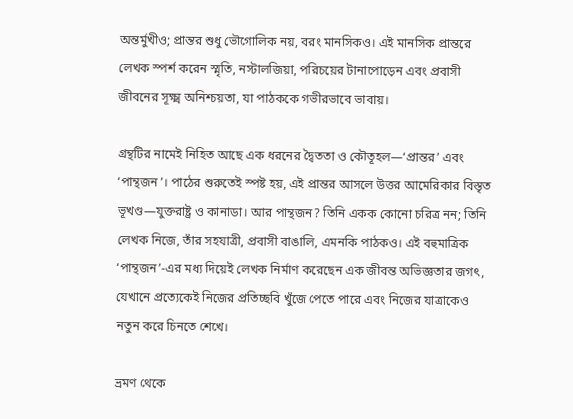অন্তর্মুখীও; প্রান্তর শুধু ভৌগোলিক নয়, বরং মানসিকও। এই মানসিক প্রান্তরে লেখক স্পর্শ করেন স্মৃতি, নস্টালজিয়া, পরিচয়ের টানাপোড়েন এবং প্রবাসী জীবনের সূক্ষ্ম অনিশ্চয়তা, যা পাঠককে গভীরভাবে ভাবায়।

গ্রন্থটির নামেই নিহিত আছে এক ধরনের দ্বৈততা ও কৌতূহল—‘প্রান্তর’ এবং ‘পান্থজন’। পাঠের শুরুতেই স্পষ্ট হয়, এই প্রান্তর আসলে উত্তর আমেরিকার বিস্তৃত ভূখণ্ড—যুক্তরাষ্ট্র ও কানাডা। আর পান্থজন? তিনি একক কোনো চরিত্র নন; তিনি লেখক নিজে, তাঁর সহযাত্রী, প্রবাসী বাঙালি, এমনকি পাঠকও। এই বহুমাত্রিক ‘পান্থজন’-এর মধ্য দিয়েই লেখক নির্মাণ করেছেন এক জীবন্ত অভিজ্ঞতার জগৎ, যেখানে প্রত্যেকেই নিজের প্রতিচ্ছবি খুঁজে পেতে পারে এবং নিজের যাত্রাকেও নতুন করে চিনতে শেখে।

ভ্রমণ থেকে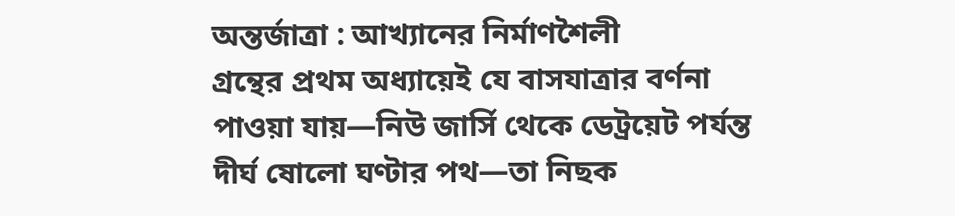অন্তর্জাত্রা : আখ্যানের নির্মাণশৈলী
গ্রন্থের প্রথম অধ্যায়েই যে বাসযাত্রার বর্ণনা পাওয়া যায়—নিউ জার্সি থেকে ডেট্রয়েট পর্যন্ত দীর্ঘ ষোলো ঘণ্টার পথ—তা নিছক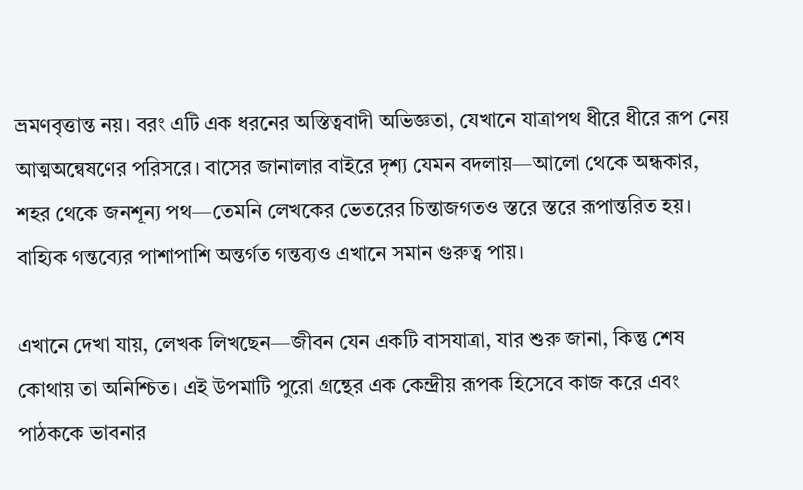ভ্রমণবৃত্তান্ত নয়। বরং এটি এক ধরনের অস্তিত্ববাদী অভিজ্ঞতা, যেখানে যাত্রাপথ ধীরে ধীরে রূপ নেয় আত্মঅন্বেষণের পরিসরে। বাসের জানালার বাইরে দৃশ্য যেমন বদলায়—আলো থেকে অন্ধকার, শহর থেকে জনশূন্য পথ—তেমনি লেখকের ভেতরের চিন্তাজগতও স্তরে স্তরে রূপান্তরিত হয়। বাহ্যিক গন্তব্যের পাশাপাশি অন্তর্গত গন্তব্যও এখানে সমান গুরুত্ব পায়।

এখানে দেখা যায়, লেখক লিখছেন—জীবন যেন একটি বাসযাত্রা, যার শুরু জানা, কিন্তু শেষ কোথায় তা অনিশ্চিত। এই উপমাটি পুরো গ্রন্থের এক কেন্দ্রীয় রূপক হিসেবে কাজ করে এবং পাঠককে ভাবনার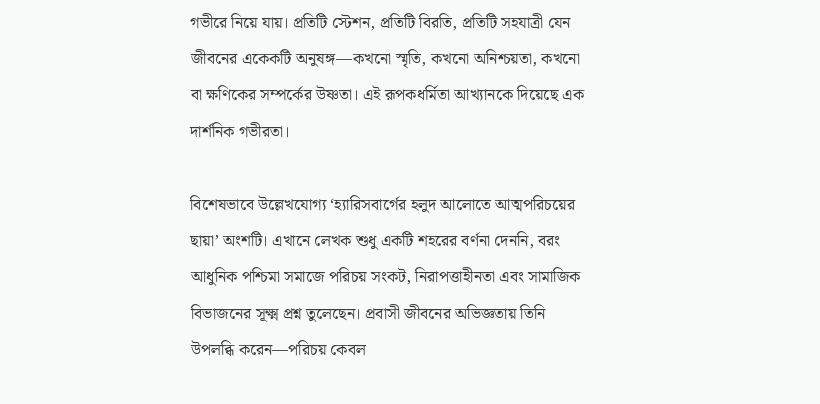গভীরে নিয়ে যায়। প্রতিটি স্টেশন, প্রতিটি বিরতি, প্রতিটি সহযাত্রী যেন জীবনের একেকটি অনুষঙ্গ—কখনো স্মৃতি, কখনো অনিশ্চয়তা, কখনো বা ক্ষণিকের সম্পর্কের উষ্ণতা। এই রূপকধর্মিতা আখ্যানকে দিয়েছে এক দার্শনিক গভীরতা।

বিশেষভাবে উল্লেখযোগ্য ‘হ্যারিসবার্গের হলুদ আলোতে আত্মপরিচয়ের ছায়া’ অংশটি। এখানে লেখক শুধু একটি শহরের বর্ণনা দেননি, বরং আধুনিক পশ্চিমা সমাজে পরিচয় সংকট, নিরাপত্তাহীনতা এবং সামাজিক বিভাজনের সূক্ষ্ম প্রশ্ন তুলেছেন। প্রবাসী জীবনের অভিজ্ঞতায় তিনি উপলব্ধি করেন—পরিচয় কেবল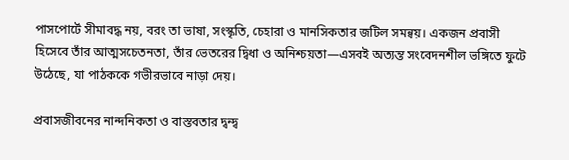পাসপোর্টে সীমাবদ্ধ নয়, বরং তা ভাষা, সংস্কৃতি, চেহারা ও মানসিকতার জটিল সমন্বয়। একজন প্রবাসী হিসেবে তাঁর আত্মসচেতনতা, তাঁর ভেতরের দ্বিধা ও অনিশ্চয়তা—এসবই অত্যন্ত সংবেদনশীল ভঙ্গিতে ফুটে উঠেছে, যা পাঠককে গভীরভাবে নাড়া দেয়।

প্রবাসজীবনের নান্দনিকতা ও বাস্তবতার দ্বন্দ্ব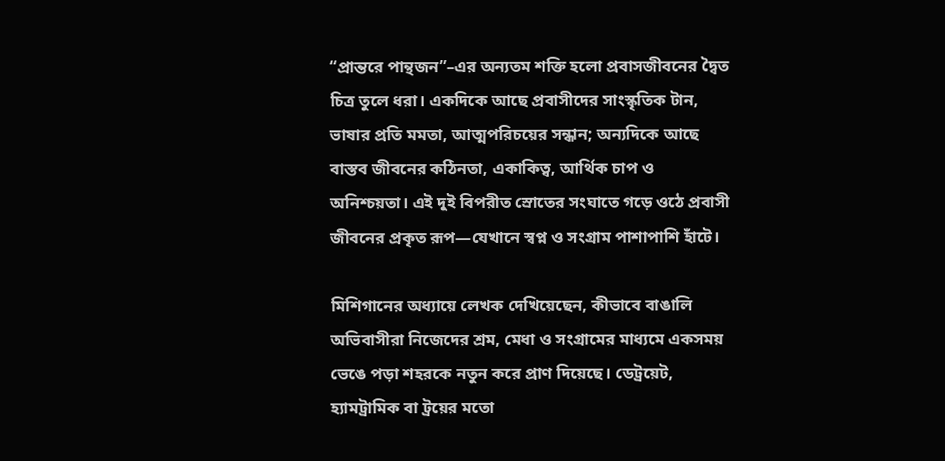“প্রান্তরে পান্থজন”–এর অন্যতম শক্তি হলো প্রবাসজীবনের দ্বৈত চিত্র তুলে ধরা। একদিকে আছে প্রবাসীদের সাংস্কৃতিক টান, ভাষার প্রতি মমতা, আত্মপরিচয়ের সন্ধান; অন্যদিকে আছে বাস্তব জীবনের কঠিনতা, একাকিত্ব, আর্থিক চাপ ও অনিশ্চয়তা। এই দুই বিপরীত স্রোতের সংঘাতে গড়ে ওঠে প্রবাসী জীবনের প্রকৃত রূপ—যেখানে স্বপ্ন ও সংগ্রাম পাশাপাশি হাঁটে।

মিশিগানের অধ্যায়ে লেখক দেখিয়েছেন, কীভাবে বাঙালি অভিবাসীরা নিজেদের শ্রম, মেধা ও সংগ্রামের মাধ্যমে একসময় ভেঙে পড়া শহরকে নতুন করে প্রাণ দিয়েছে। ডেট্রয়েট, হ্যামট্রামিক বা ট্রয়ের মতো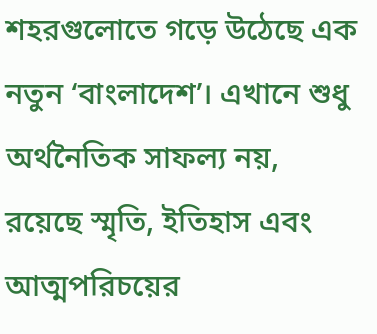শহরগুলোতে গড়ে উঠেছে এক নতুন ‘বাংলাদেশ’। এখানে শুধু অর্থনৈতিক সাফল্য নয়, রয়েছে স্মৃতি, ইতিহাস এবং আত্মপরিচয়ের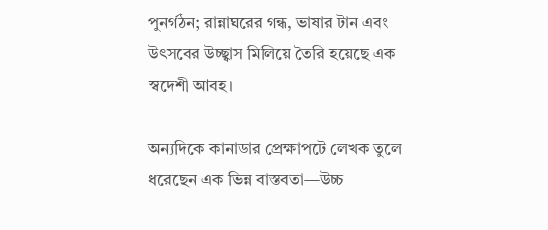পুনর্গঠন; রান্নাঘরের গন্ধ, ভাষার টান এবং উৎসবের উচ্ছ্বাস মিলিয়ে তৈরি হয়েছে এক স্বদেশী আবহ।

অন্যদিকে কানাডার প্রেক্ষাপটে লেখক তুলে ধরেছেন এক ভিন্ন বাস্তবতা—উচ্চ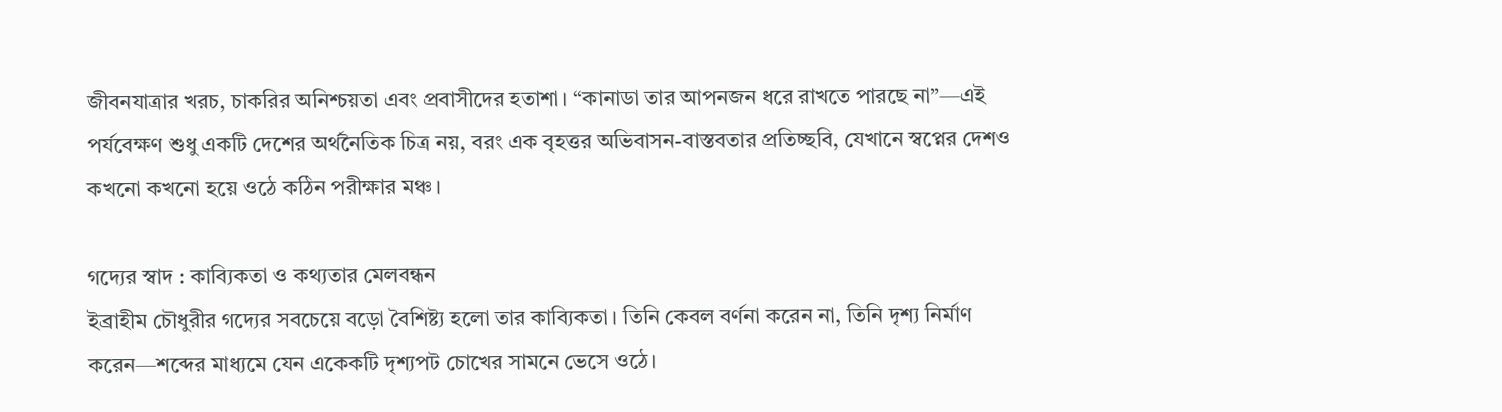জীবনযাত্রার খরচ, চাকরির অনিশ্চয়তা এবং প্রবাসীদের হতাশা। “কানাডা তার আপনজন ধরে রাখতে পারছে না”—এই পর্যবেক্ষণ শুধু একটি দেশের অর্থনৈতিক চিত্র নয়, বরং এক বৃহত্তর অভিবাসন-বাস্তবতার প্রতিচ্ছবি, যেখানে স্বপ্নের দেশও কখনো কখনো হয়ে ওঠে কঠিন পরীক্ষার মঞ্চ।

গদ্যের স্বাদ : কাব্যিকতা ও কথ্যতার মেলবন্ধন
ইব্রাহীম চৌধুরীর গদ্যের সবচেয়ে বড়ো বৈশিষ্ট্য হলো তার কাব্যিকতা। তিনি কেবল বর্ণনা করেন না, তিনি দৃশ্য নির্মাণ করেন—শব্দের মাধ্যমে যেন একেকটি দৃশ্যপট চোখের সামনে ভেসে ওঠে।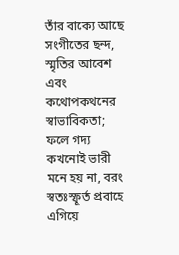তাঁর বাক্যে আছে সংগীতের ছন্দ, স্মৃতির আবেশ এবং কথোপকথনের স্বাভাবিকতা; ফলে গদ্য কখনোই ভারী মনে হয় না, বরং স্বতঃস্ফূর্ত প্রবাহে এগিয়ে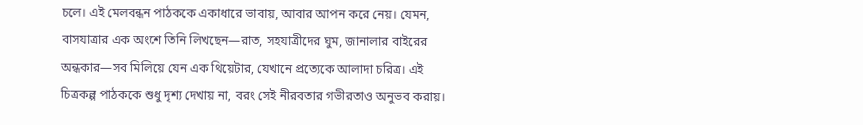চলে। এই মেলবন্ধন পাঠককে একাধারে ভাবায়, আবার আপন করে নেয়। যেমন, বাসযাত্রার এক অংশে তিনি লিখছেন—রাত, সহযাত্রীদের ঘুম, জানালার বাইরের অন্ধকার—সব মিলিয়ে যেন এক থিয়েটার, যেখানে প্রত্যেকে আলাদা চরিত্র। এই চিত্রকল্প পাঠককে শুধু দৃশ্য দেখায় না, বরং সেই নীরবতার গভীরতাও অনুভব করায়।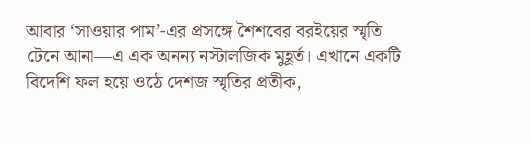আবার ‘সাওয়ার পাম’-এর প্রসঙ্গে শৈশবের বরইয়ের স্মৃতি টেনে আনা—এ এক অনন্য নস্টালজিক মুহূর্ত। এখানে একটি বিদেশি ফল হয়ে ওঠে দেশজ স্মৃতির প্রতীক,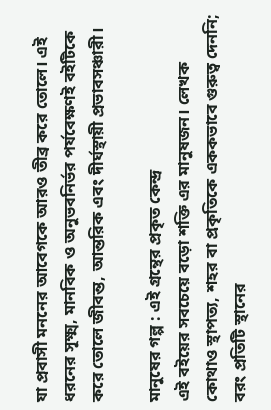যা প্রবাসী মননের আবেগকে আরও তীব্র করে তোলে। এই ধরনের সূক্ষ্ম, মানবিক ও অনুভবনির্ভর পর্যবেক্ষণই বইটিকে করে তোলে জীবন্ত, আন্তরিক এবং দীর্ঘস্থায়ী প্রভাবসঞ্চারী।

মানুষের গল্প : এই গ্রন্থের প্রকৃত কেন্দ্র
এই বইয়ের সবচেয়ে বড়ো শক্তি এর মানুষজন। লেখক কোথাও স্থাপত্য, শহর বা প্রকৃতিকে এককভাবে গুরুত্ব দেননি; বরং প্রতিটি স্থানের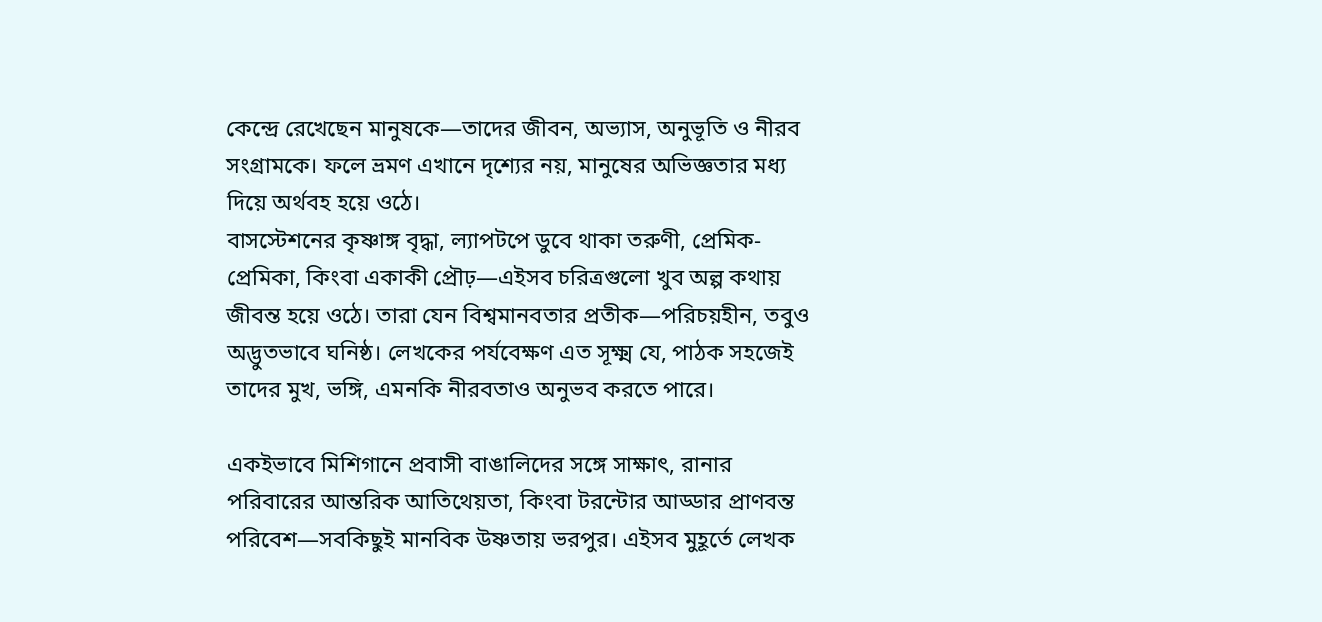কেন্দ্রে রেখেছেন মানুষকে—তাদের জীবন, অভ্যাস, অনুভূতি ও নীরব সংগ্রামকে। ফলে ভ্রমণ এখানে দৃশ্যের নয়, মানুষের অভিজ্ঞতার মধ্য দিয়ে অর্থবহ হয়ে ওঠে।
বাসস্টেশনের কৃষ্ণাঙ্গ বৃদ্ধা, ল্যাপটপে ডুবে থাকা তরুণী, প্রেমিক-প্রেমিকা, কিংবা একাকী প্রৌঢ়—এইসব চরিত্রগুলো খুব অল্প কথায় জীবন্ত হয়ে ওঠে। তারা যেন বিশ্বমানবতার প্রতীক—পরিচয়হীন, তবুও অদ্ভুতভাবে ঘনিষ্ঠ। লেখকের পর্যবেক্ষণ এত সূক্ষ্ম যে, পাঠক সহজেই তাদের মুখ, ভঙ্গি, এমনকি নীরবতাও অনুভব করতে পারে।

একইভাবে মিশিগানে প্রবাসী বাঙালিদের সঙ্গে সাক্ষাৎ, রানার পরিবারের আন্তরিক আতিথেয়তা, কিংবা টরন্টোর আড্ডার প্রাণবন্ত পরিবেশ—সবকিছুই মানবিক উষ্ণতায় ভরপুর। এইসব মুহূর্তে লেখক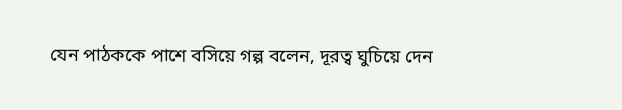যেন পাঠককে পাশে বসিয়ে গল্প বলেন, দূরত্ব ঘুচিয়ে দেন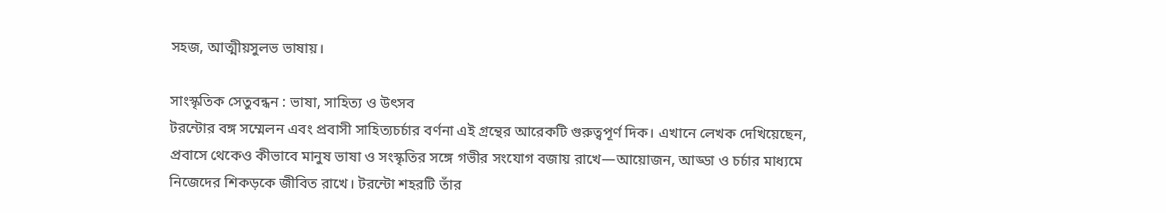সহজ, আত্মীয়সুলভ ভাষায়।

সাংস্কৃতিক সেতুবন্ধন : ভাষা, সাহিত্য ও উৎসব
টরন্টোর বঙ্গ সম্মেলন এবং প্রবাসী সাহিত্যচর্চার বর্ণনা এই গ্রন্থের আরেকটি গুরুত্বপূর্ণ দিক। এখানে লেখক দেখিয়েছেন, প্রবাসে থেকেও কীভাবে মানুষ ভাষা ও সংস্কৃতির সঙ্গে গভীর সংযোগ বজায় রাখে—আয়োজন, আড্ডা ও চর্চার মাধ্যমে নিজেদের শিকড়কে জীবিত রাখে। টরন্টো শহরটি তাঁর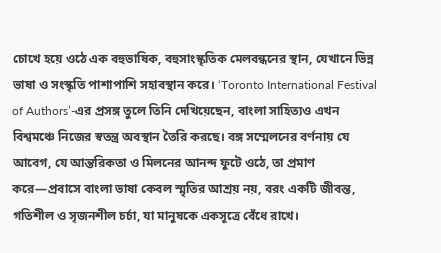চোখে হয়ে ওঠে এক বহুভাষিক, বহুসাংস্কৃতিক মেলবন্ধনের স্থান, যেখানে ভিন্ন ভাষা ও সংস্কৃতি পাশাপাশি সহাবস্থান করে। ‘Toronto International Festival of Authors’-এর প্রসঙ্গ তুলে তিনি দেখিয়েছেন, বাংলা সাহিত্যও এখন বিশ্বমঞ্চে নিজের স্বতন্ত্র অবস্থান তৈরি করছে। বঙ্গ সম্মেলনের বর্ণনায় যে আবেগ, যে আন্তরিকতা ও মিলনের আনন্দ ফুটে ওঠে, তা প্রমাণ করে—প্রবাসে বাংলা ভাষা কেবল স্মৃতির আশ্রয় নয়, বরং একটি জীবন্ত, গতিশীল ও সৃজনশীল চর্চা, যা মানুষকে একসূত্রে বেঁধে রাখে।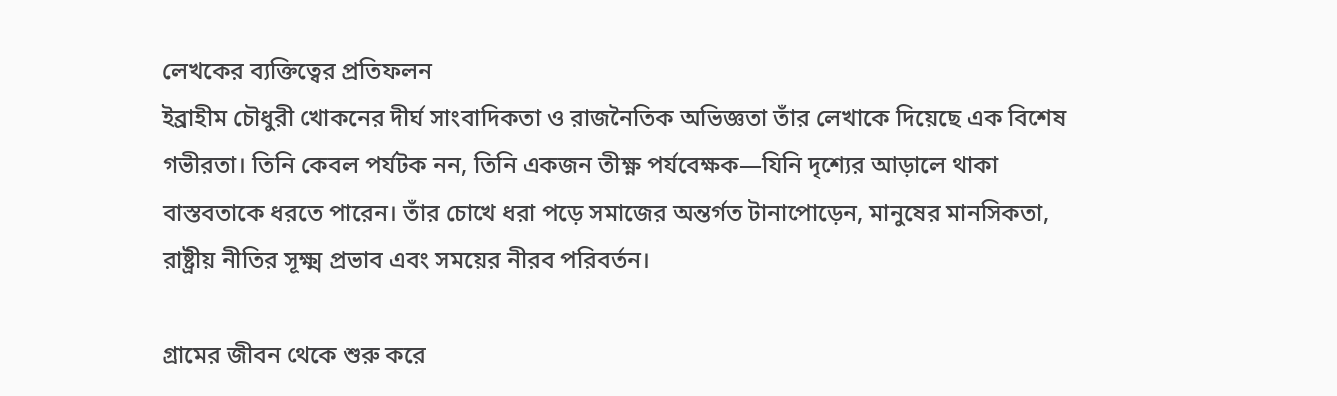লেখকের ব্যক্তিত্বের প্রতিফলন
ইব্রাহীম চৌধুরী খোকনের দীর্ঘ সাংবাদিকতা ও রাজনৈতিক অভিজ্ঞতা তাঁর লেখাকে দিয়েছে এক বিশেষ গভীরতা। তিনি কেবল পর্যটক নন, তিনি একজন তীক্ষ্ণ পর্যবেক্ষক—যিনি দৃশ্যের আড়ালে থাকা বাস্তবতাকে ধরতে পারেন। তাঁর চোখে ধরা পড়ে সমাজের অন্তর্গত টানাপোড়েন, মানুষের মানসিকতা, রাষ্ট্রীয় নীতির সূক্ষ্ম প্রভাব এবং সময়ের নীরব পরিবর্তন।

গ্রামের জীবন থেকে শুরু করে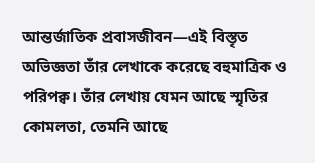আন্তর্জাতিক প্রবাসজীবন—এই বিস্তৃত অভিজ্ঞতা তাঁর লেখাকে করেছে বহুমাত্রিক ও পরিপক্ব। তাঁর লেখায় যেমন আছে স্মৃতির কোমলতা, তেমনি আছে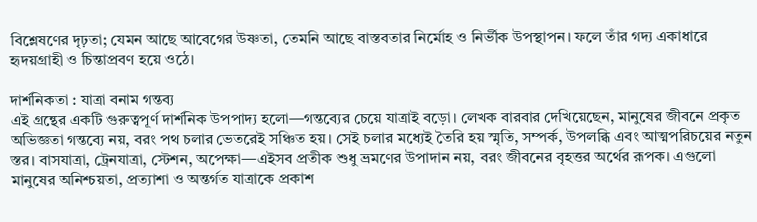বিশ্লেষণের দৃঢ়তা; যেমন আছে আবেগের উষ্ণতা, তেমনি আছে বাস্তবতার নির্মোহ ও নির্ভীক উপস্থাপন। ফলে তাঁর গদ্য একাধারে হৃদয়গ্রাহী ও চিন্তাপ্রবণ হয়ে ওঠে।

দার্শনিকতা : যাত্রা বনাম গন্তব্য
এই গ্রন্থের একটি গুরুত্বপূর্ণ দার্শনিক উপপাদ্য হলো—গন্তব্যের চেয়ে যাত্রাই বড়ো। লেখক বারবার দেখিয়েছেন, মানুষের জীবনে প্রকৃত অভিজ্ঞতা গন্তব্যে নয়, বরং পথ চলার ভেতরেই সঞ্চিত হয়। সেই চলার মধ্যেই তৈরি হয় স্মৃতি, সম্পর্ক, উপলব্ধি এবং আত্মপরিচয়ের নতুন স্তর। বাসযাত্রা, ট্রেনযাত্রা, স্টেশন, অপেক্ষা—এইসব প্রতীক শুধু ভ্রমণের উপাদান নয়, বরং জীবনের বৃহত্তর অর্থের রূপক। এগুলো মানুষের অনিশ্চয়তা, প্রত্যাশা ও অন্তর্গত যাত্রাকে প্রকাশ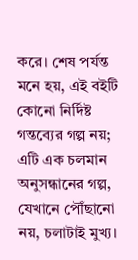করে। শেষ পর্যন্ত মনে হয়, এই বইটি কোনো নির্দিষ্ট গন্তব্যের গল্প নয়; এটি এক চলমান অনুসন্ধানের গল্প, যেখানে পৌঁছানো নয়, চলাটাই মুখ্য।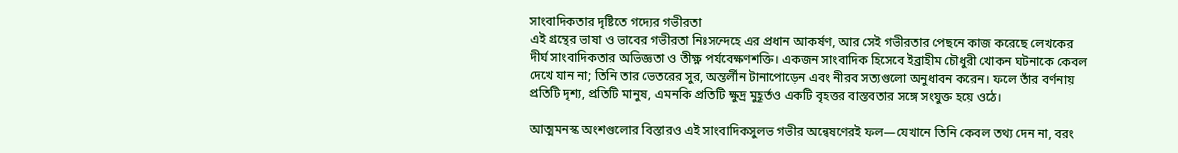সাংবাদিকতার দৃষ্টিতে গদ্যের গভীরতা
এই গ্রন্থের ভাষা ও ভাবের গভীরতা নিঃসন্দেহে এর প্রধান আকর্ষণ, আর সেই গভীরতার পেছনে কাজ করেছে লেখকের দীর্ঘ সাংবাদিকতার অভিজ্ঞতা ও তীক্ষ্ণ পর্যবেক্ষণশক্তি। একজন সাংবাদিক হিসেবে ইব্রাহীম চৌধুরী খোকন ঘটনাকে কেবল দেখে যান না; তিনি তার ভেতরের সুর, অন্তর্লীন টানাপোড়েন এবং নীরব সত্যগুলো অনুধাবন করেন। ফলে তাঁর বর্ণনায় প্রতিটি দৃশ্য, প্রতিটি মানুষ, এমনকি প্রতিটি ক্ষুদ্র মুহূর্তও একটি বৃহত্তর বাস্তবতার সঙ্গে সংযুক্ত হয়ে ওঠে।

আত্মমনস্ক অংশগুলোর বিস্তারও এই সাংবাদিকসুলভ গভীর অন্বেষণেরই ফল—যেখানে তিনি কেবল তথ্য দেন না, বরং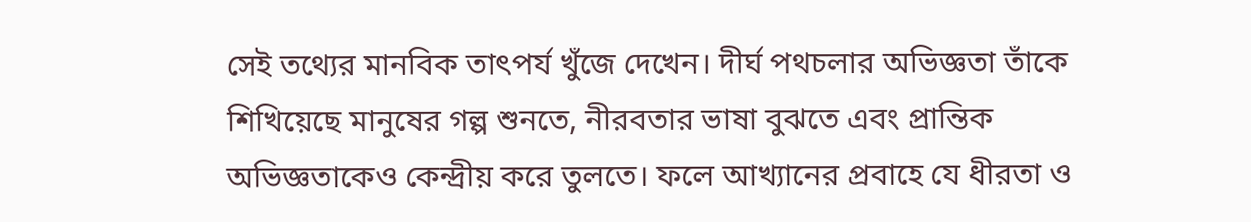সেই তথ্যের মানবিক তাৎপর্য খুঁজে দেখেন। দীর্ঘ পথচলার অভিজ্ঞতা তাঁকে শিখিয়েছে মানুষের গল্প শুনতে, নীরবতার ভাষা বুঝতে এবং প্রান্তিক অভিজ্ঞতাকেও কেন্দ্রীয় করে তুলতে। ফলে আখ্যানের প্রবাহে যে ধীরতা ও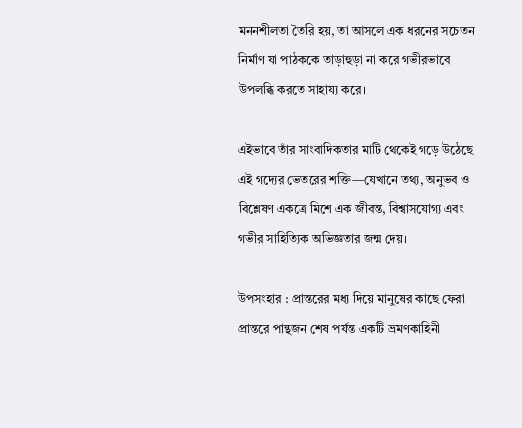মননশীলতা তৈরি হয়, তা আসলে এক ধরনের সচেতন নির্মাণ যা পাঠককে তাড়াহুড়া না করে গভীরভাবে উপলব্ধি করতে সাহায্য করে।

এইভাবে তাঁর সাংবাদিকতার মাটি থেকেই গড়ে উঠেছে এই গদ্যের ভেতরের শক্তি—যেখানে তথ্য, অনুভব ও বিশ্লেষণ একত্রে মিশে এক জীবন্ত, বিশ্বাসযোগ্য এবং গভীর সাহিত্যিক অভিজ্ঞতার জন্ম দেয়।

উপসংহার : প্রান্তরের মধ্য দিয়ে মানুষের কাছে ফেরা
প্রান্তরে পান্থজন শেষ পর্যন্ত একটি ভ্রমণকাহিনী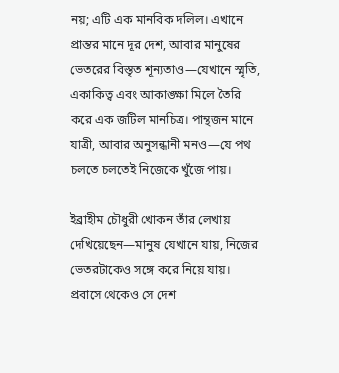নয়; এটি এক মানবিক দলিল। এখানে প্রান্তর মানে দূর দেশ, আবার মানুষের ভেতরের বিস্তৃত শূন্যতাও—যেখানে স্মৃতি, একাকিত্ব এবং আকাঙ্ক্ষা মিলে তৈরি করে এক জটিল মানচিত্র। পান্থজন মানে যাত্রী, আবার অনুসন্ধানী মনও—যে পথ চলতে চলতেই নিজেকে খুঁজে পায়।

ইব্রাহীম চৌধুরী খোকন তাঁর লেখায় দেখিয়েছেন—মানুষ যেখানে যায়, নিজের ভেতরটাকেও সঙ্গে করে নিয়ে যায়। প্রবাসে থেকেও সে দেশ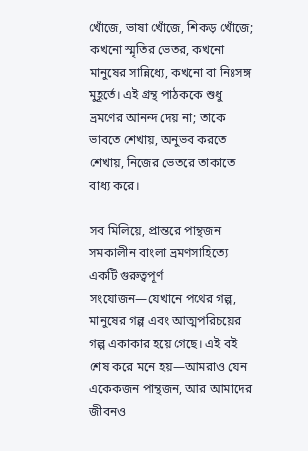খোঁজে, ভাষা খোঁজে, শিকড় খোঁজে; কখনো স্মৃতির ভেতর, কখনো মানুষের সান্নিধ্যে, কখনো বা নিঃসঙ্গ মুহূর্তে। এই গ্রন্থ পাঠককে শুধু ভ্রমণের আনন্দ দেয় না; তাকে ভাবতে শেখায়, অনুভব করতে শেখায়, নিজের ভেতরে তাকাতে বাধ্য করে।

সব মিলিয়ে, প্রান্তরে পান্থজন সমকালীন বাংলা ভ্রমণসাহিত্যে একটি গুরুত্বপূর্ণ সংযোজন—যেখানে পথের গল্প, মানুষের গল্প এবং আত্মপরিচয়ের গল্প একাকার হয়ে গেছে। এই বই শেষ করে মনে হয়—আমরাও যেন একেকজন পান্থজন, আর আমাদের জীবনও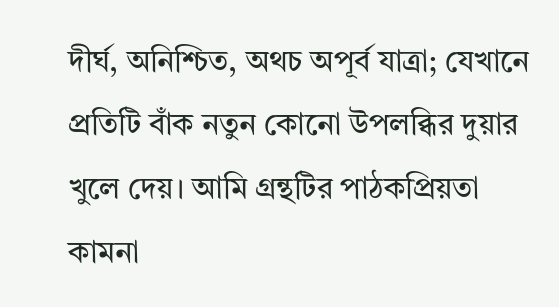দীর্ঘ, অনিশ্চিত, অথচ অপূর্ব যাত্রা; যেখানে প্রতিটি বাঁক নতুন কোনো উপলব্ধির দুয়ার খুলে দেয়। আমি গ্রন্থটির পাঠকপ্রিয়তা কামনা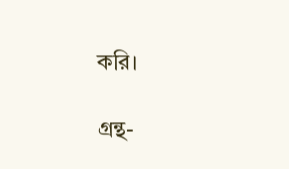করি।

গ্রন্থ-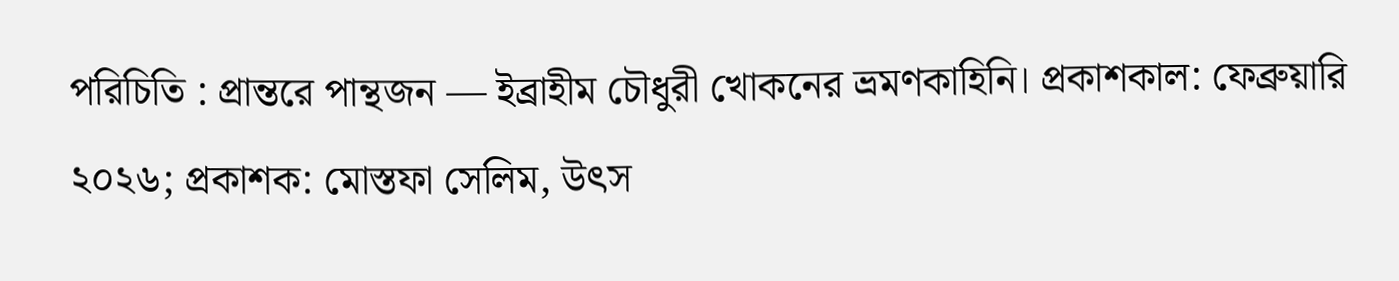পরিচিতি : প্রান্তরে পান্থজন — ইব্রাহীম চৌধুরী খোকনের ভ্রমণকাহিনি। প্রকাশকাল: ফেব্রুয়ারি ২০২৬; প্রকাশক: মোস্তফা সেলিম, উৎস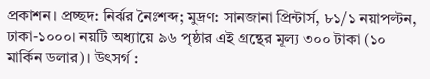প্রকাশন। প্রচ্ছদ: নির্ঝর নৈঃশব্দ; মুদ্রণ: সানজানা প্রিন্টার্স, ৮১/১ নয়াপল্টন, ঢাকা-১০০০। নয়টি অধ্যায়ে ৯৬ পৃষ্ঠার এই গ্রন্থের মূল্য ৩০০ টাকা (১০ মার্কিন ডলার)। উৎসর্গ :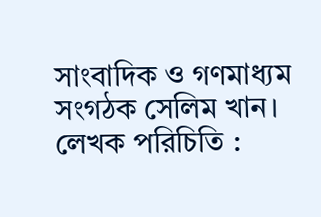সাংবাদিক ও গণমাধ্যম সংগঠক সেলিম খান।
লেখক পরিচিতি :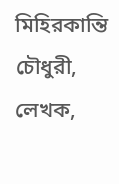মিহিরকান্তি চৌধুরী, লেখক,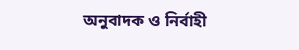অনুবাদক ও নির্বাহী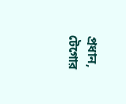প্রধান, টেগোর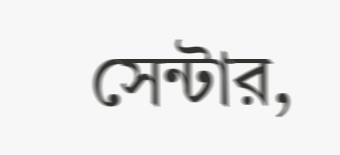সেন্টার,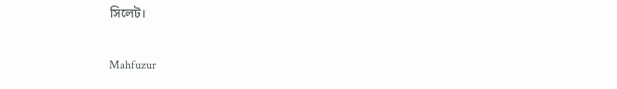সিলেট।

Mahfuzur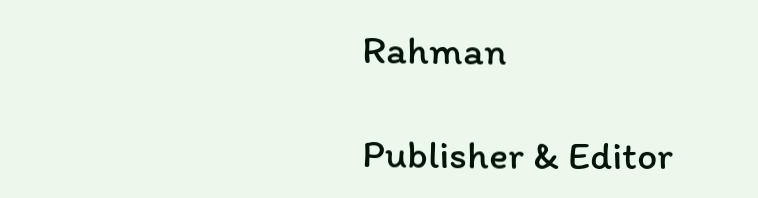Rahman

Publisher & Editor